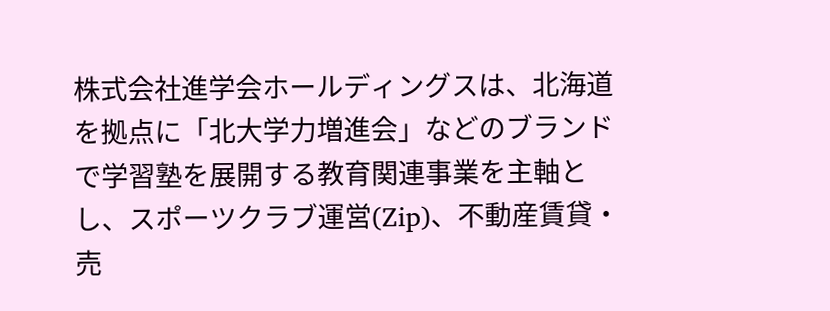株式会社進学会ホールディングスは、北海道を拠点に「北大学力増進会」などのブランドで学習塾を展開する教育関連事業を主軸とし、スポーツクラブ運営(Zip)、不動産賃貸・売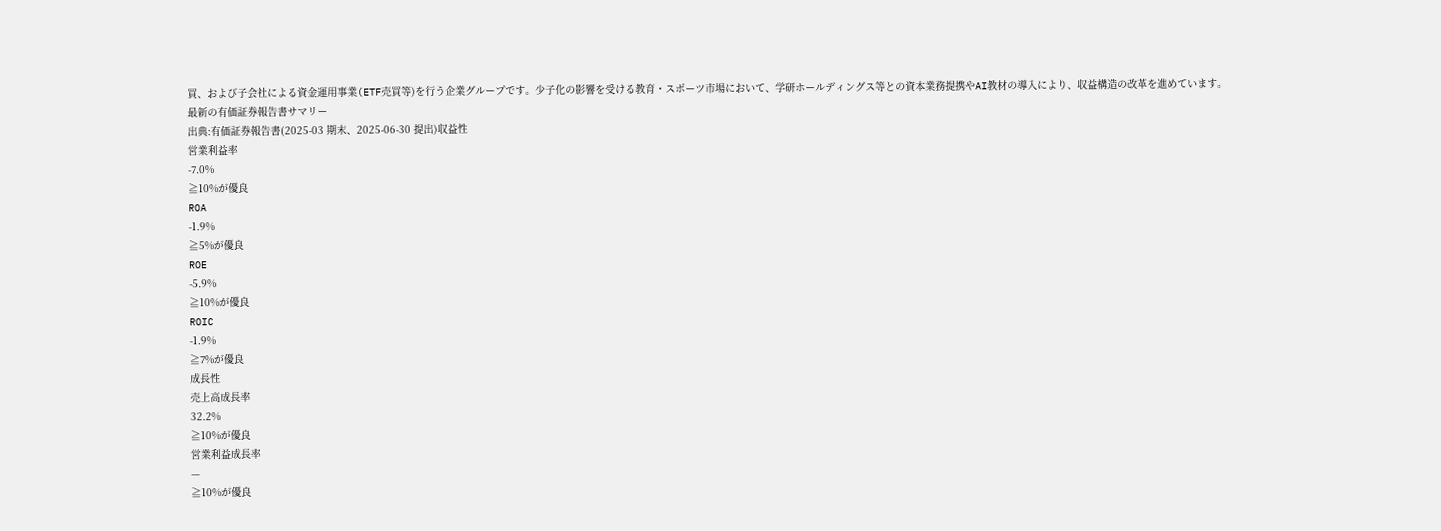買、および子会社による資金運用事業(ETF売買等)を行う企業グループです。少子化の影響を受ける教育・スポーツ市場において、学研ホールディングス等との資本業務提携やAI教材の導入により、収益構造の改革を進めています。
最新の有価証券報告書サマリー
出典:有価証券報告書(2025-03 期末、2025-06-30 提出)収益性
営業利益率
-7.0%
≧10%が優良
ROA
-1.9%
≧5%が優良
ROE
-5.9%
≧10%が優良
ROIC
-1.9%
≧7%が優良
成長性
売上高成長率
32.2%
≧10%が優良
営業利益成長率
—
≧10%が優良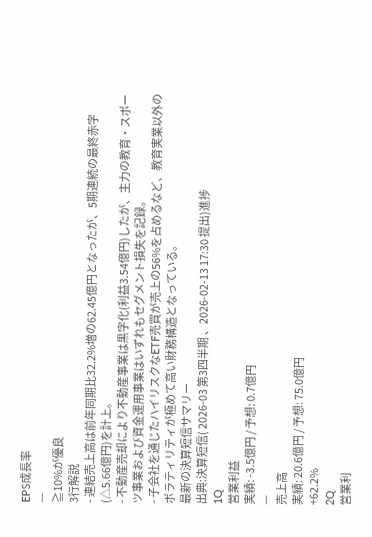EPS成長率
—
≧10%が優良
3行解説
- 連結売上高は前年同期比32.2%増の62.45億円となったが、5期連続の最終赤字(△5.66億円)を計上。
- 不動産売却により不動産事業は黒字化(利益3.54億円)したが、主力の教育・スポーツ事業および資金運用事業はいずれもセグメント損失を記録。
- 子会社を通じたハイリスクなETF売買が売上の56%を占めるなど、教育実業以外のボラティリティが極めて高い財務構造となっている。
最新の決算短信サマリー
出典:決算短信( 2026-03 第3四半期 、2026-02-13 17:30 提出)進捗
1Q
営業利益
実績: -3.5億円 / 予想: 0.7億円
—
売上高
実績: 20.6億円 / 予想: 75.0億円
+62.2%
2Q
営業利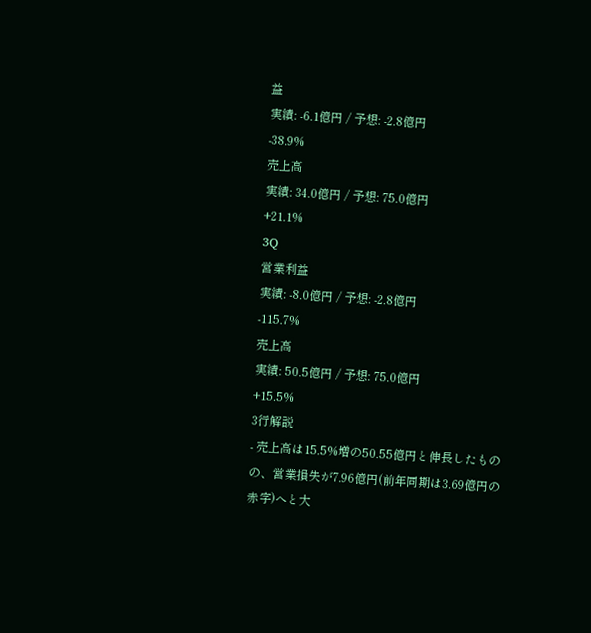益
実績: -6.1億円 / 予想: -2.8億円
-38.9%
売上高
実績: 34.0億円 / 予想: 75.0億円
+21.1%
3Q
営業利益
実績: -8.0億円 / 予想: -2.8億円
-115.7%
売上高
実績: 50.5億円 / 予想: 75.0億円
+15.5%
3行解説
- 売上高は15.5%増の50.55億円と伸長したものの、営業損失が7.96億円(前年同期は3.69億円の赤字)へと大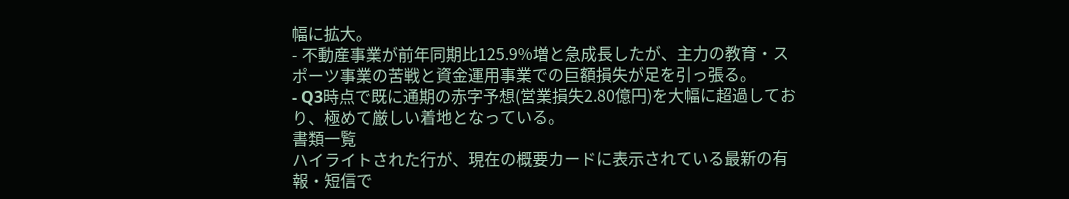幅に拡大。
- 不動産事業が前年同期比125.9%増と急成長したが、主力の教育・スポーツ事業の苦戦と資金運用事業での巨額損失が足を引っ張る。
- Q3時点で既に通期の赤字予想(営業損失2.80億円)を大幅に超過しており、極めて厳しい着地となっている。
書類一覧
ハイライトされた行が、現在の概要カードに表示されている最新の有報・短信で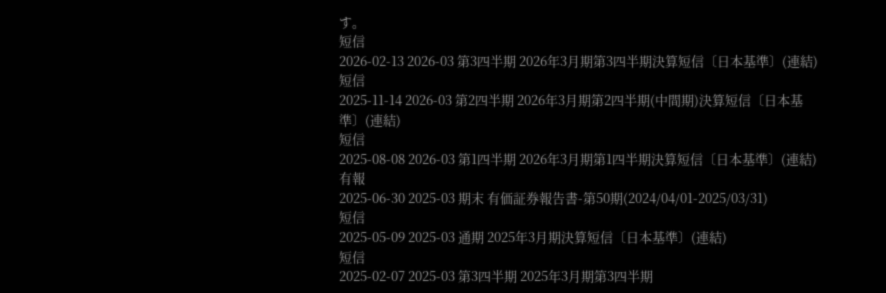す。
短信
2026-02-13 2026-03 第3四半期 2026年3月期第3四半期決算短信〔日本基準〕(連結)
短信
2025-11-14 2026-03 第2四半期 2026年3月期第2四半期(中間期)決算短信〔日本基準〕(連結)
短信
2025-08-08 2026-03 第1四半期 2026年3月期第1四半期決算短信〔日本基準〕(連結)
有報
2025-06-30 2025-03 期末 有価証券報告書-第50期(2024/04/01-2025/03/31)
短信
2025-05-09 2025-03 通期 2025年3月期決算短信〔日本基準〕(連結)
短信
2025-02-07 2025-03 第3四半期 2025年3月期第3四半期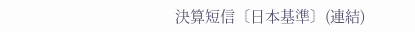決算短信〔日本基準〕(連結)